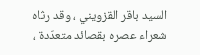السيد باقر القزويني ، وقد رثاه شعراء عصره بقصائد متعدّدة ،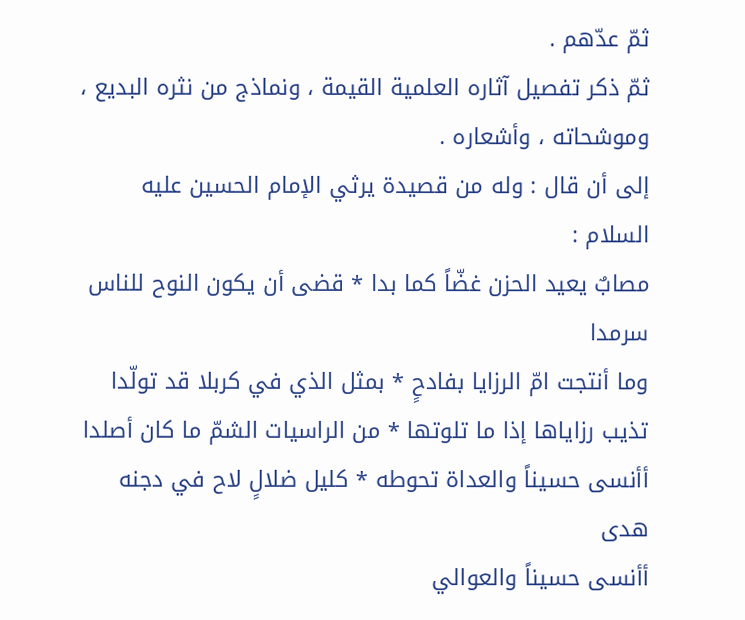ثمّ عدّهم .
ثمّ ذكر تفصيل آثاره العلمية القيمة ، ونماذج من نثره البديع ، وموشحاته ، وأشعاره .
إلى أن قال : وله من قصيدة يرثي الإمام الحسين عليه السلام :
مصابٌ يعيد الحزن غضّاً كما بدا * قضى أن يكون النوح للناس سرمدا
وما أنتجت امّ الرزايا بفادحٍ * بمثل الذي في كربلا قد تولّدا
تذيب رزاياها إذا ما تلوتها * من الراسيات الشمّ ما كان أصلدا
أأنسى حسيناً والعداة تحوطه * كليل ضلالٍ لاح في دجنه هدى
أأنسى حسيناً والعوالي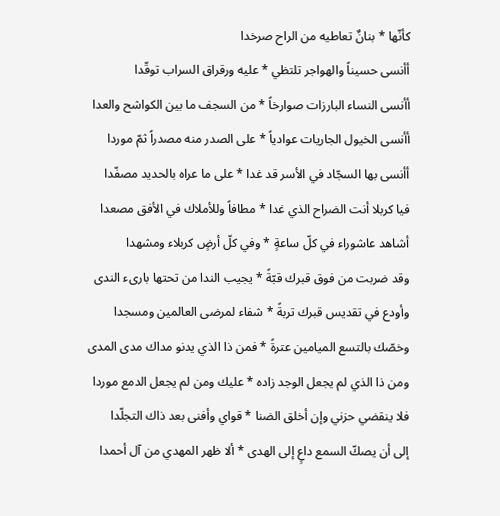كأنّها * بنانٌ تعاطيه من الراح صرخدا
أأنسى حسيناً والهواجر تلتظي * عليه ورقراق السراب توقّدا
أأنسى النساء البارزات صوارخاً * من السجف ما بين الكواشح والعدا
أأنسى الخيول الجاريات عوادياً * على الصدر منه مصدراً ثمّ موردا
أأنسى بها السجّاد في الأسر قد غدا * على ما عراه بالحديد مصفّدا
فيا كربلا أنت الضراح الذي غدا * مطافاً وللأملاك في الأفق مصعدا
أشاهد عاشوراء في كلّ ساعةٍ * وفي كلّ أرضٍ كربلاء ومشهدا
وقد ضربت من فوق قبرك قبّةً * يجيب الندا من تحتها بارىء الندى
وأودع في تقديس قبرك تربةً * شفاء لمرضى العالمين ومسجدا
وخصّك بالتسع الميامين عترةً * فمن ذا الذي يدنو مداك مدى المدى
ومن ذا الذي لم يجعل الوجد زاده * عليك ومن لم يجعل الدمع موردا
فلا ينقضي حزني وإن أخلق الضنا * قواي وأفنى بعد ذاك التجلّدا
إلى أن يصكّ السمع داعٍ إلى الهدى * ألا ظهر المهدي من آل أحمدا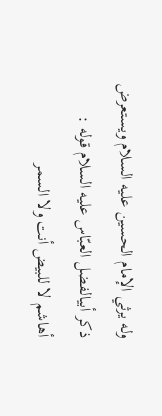وله يرثي الإمام الحسين عليه السلام ويستعرض ذكر أبيالفضل العبّاس عليه السلام قوله :
أهاشم لا للبيض أنت ولا السمر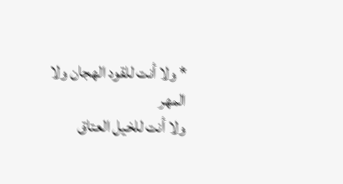* ولا أنت للقود الهجان ولا المهر
ولا أنت للخيل العتاق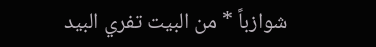شوازباً * من البيت تفري البيد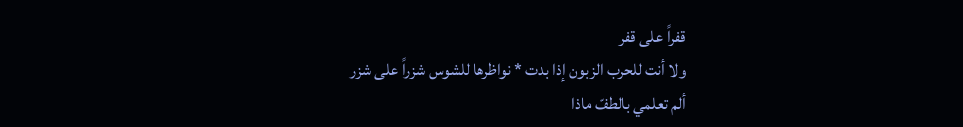قفراً على قفر
ولا أنت للحرب الزبون إذا بدت * نواظرها للشوس شزراً على شزر
ألم تعلمي بالطفّ ماذا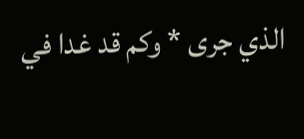الذي جرى * وكم قد غدا في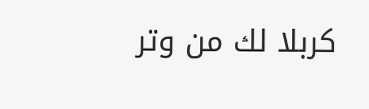كربلا لك من وتر